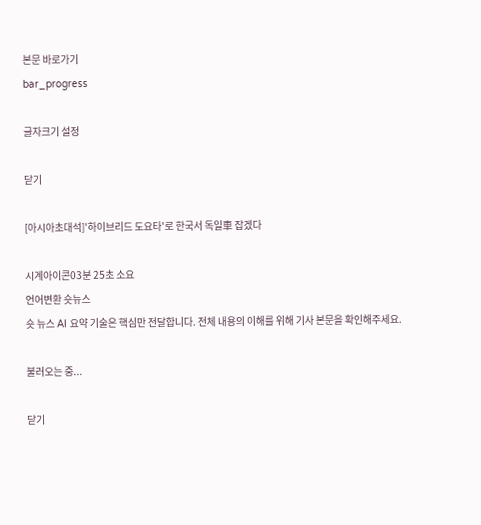본문 바로가기
bar_progress

글자크기 설정

닫기

[아시아초대석]'하이브리드 도요타'로 한국서 독일車 잡겠다

시계아이콘03분 25초 소요
언어변환 숏뉴스
숏 뉴스 AI 요약 기술은 핵심만 전달합니다. 전체 내용의 이해를 위해 기사 본문을 확인해주세요.

불러오는 중...

닫기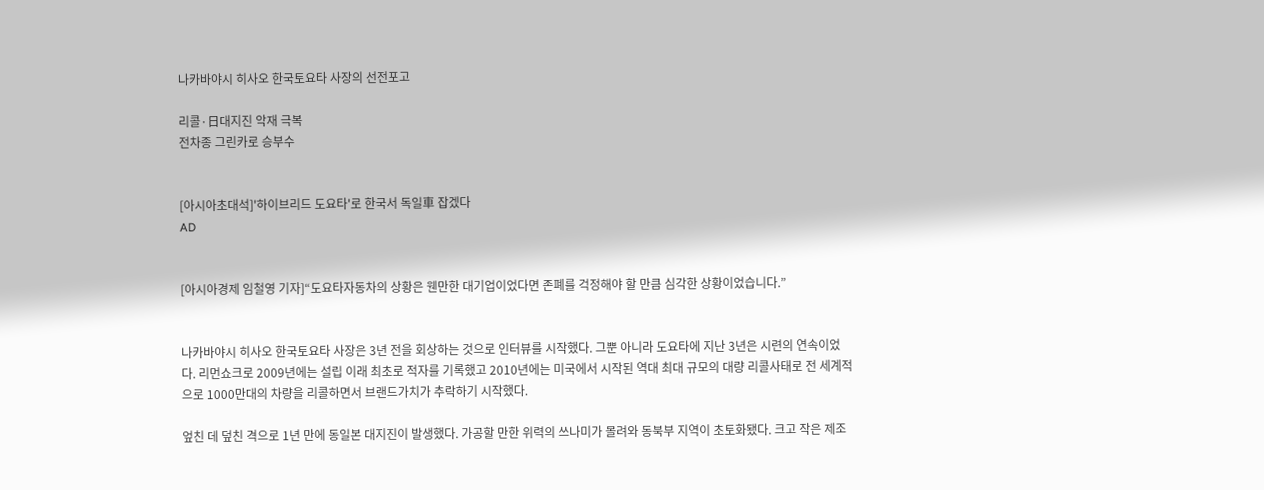나카바야시 히사오 한국토요타 사장의 선전포고

리콜·日대지진 악재 극복
전차종 그린카로 승부수


[아시아초대석]'하이브리드 도요타'로 한국서 독일車 잡겠다
AD


[아시아경제 임철영 기자]“도요타자동차의 상황은 웬만한 대기업이었다면 존폐를 걱정해야 할 만큼 심각한 상황이었습니다.”


나카바야시 히사오 한국토요타 사장은 3년 전을 회상하는 것으로 인터뷰를 시작했다. 그뿐 아니라 도요타에 지난 3년은 시련의 연속이었다. 리먼쇼크로 2009년에는 설립 이래 최초로 적자를 기록했고 2010년에는 미국에서 시작된 역대 최대 규모의 대량 리콜사태로 전 세계적으로 1000만대의 차량을 리콜하면서 브랜드가치가 추락하기 시작했다.

엎친 데 덮친 격으로 1년 만에 동일본 대지진이 발생했다. 가공할 만한 위력의 쓰나미가 몰려와 동북부 지역이 초토화됐다. 크고 작은 제조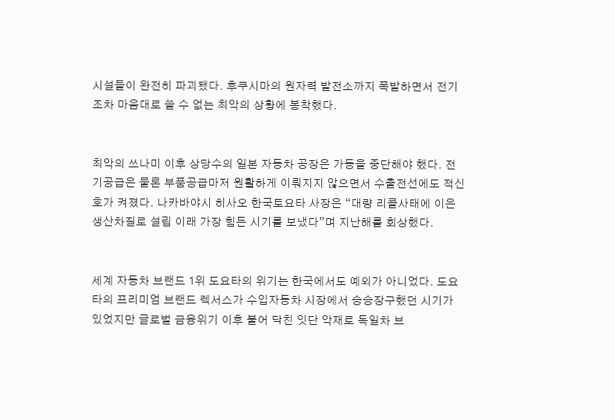시설들이 완전히 파괴됐다. 후쿠시마의 원자력 발전소까지 폭발하면서 전기조차 마음대로 쓸 수 없는 최악의 상황에 봉착했다.


최악의 쓰나미 이후 상당수의 일본 자동차 공장은 가동을 중단해야 했다. 전기공급은 물론 부품공급마저 원활하게 이뤄지지 않으면서 수출전선에도 적신호가 켜졌다. 나카바야시 히사오 한국토요타 사장은 “대량 리콜사태에 이은 생산차질로 설립 이래 가장 힘든 시기를 보냈다”며 지난해를 회상했다.


세계 자동차 브랜드 1위 도요타의 위기는 한국에서도 예외가 아니었다. 도요타의 프리미엄 브랜드 렉서스가 수입자동차 시장에서 승승장구했던 시기가 있었지만 글로벌 금융위기 이후 불어 닥친 잇단 악재로 독일차 브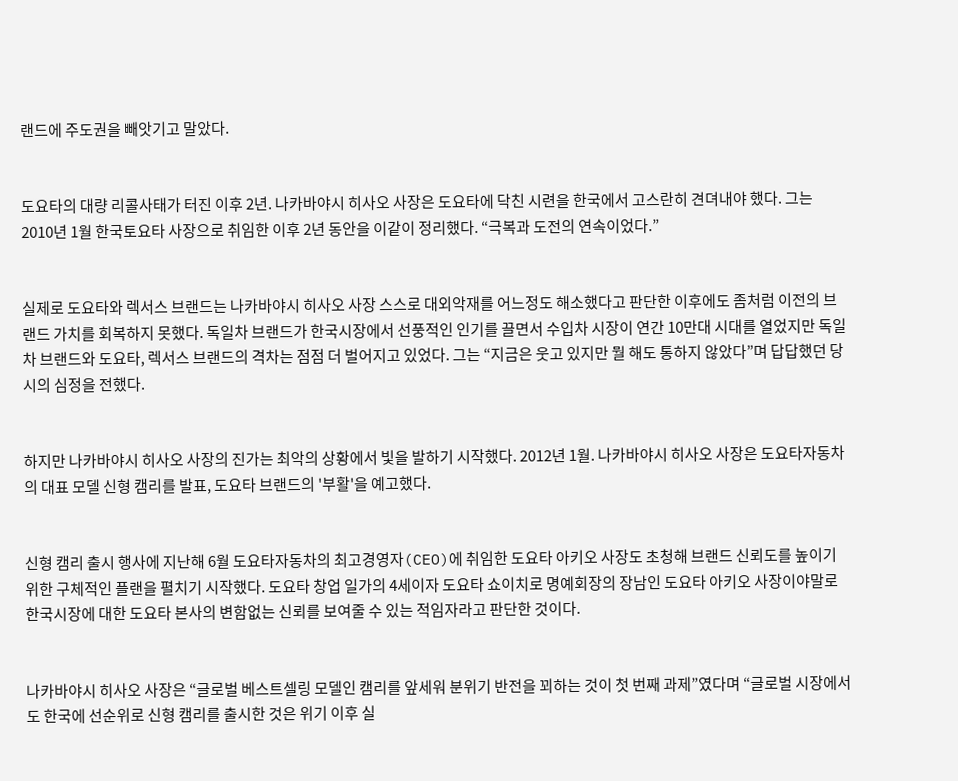랜드에 주도권을 빼앗기고 말았다.


도요타의 대량 리콜사태가 터진 이후 2년. 나카바야시 히사오 사장은 도요타에 닥친 시련을 한국에서 고스란히 견뎌내야 했다. 그는 2010년 1월 한국토요타 사장으로 취임한 이후 2년 동안을 이같이 정리했다. “극복과 도전의 연속이었다.”


실제로 도요타와 렉서스 브랜드는 나카바야시 히사오 사장 스스로 대외악재를 어느정도 해소했다고 판단한 이후에도 좀처럼 이전의 브랜드 가치를 회복하지 못했다. 독일차 브랜드가 한국시장에서 선풍적인 인기를 끌면서 수입차 시장이 연간 10만대 시대를 열었지만 독일차 브랜드와 도요타, 렉서스 브랜드의 격차는 점점 더 벌어지고 있었다. 그는 “지금은 웃고 있지만 뭘 해도 통하지 않았다”며 답답했던 당시의 심정을 전했다.


하지만 나카바야시 히사오 사장의 진가는 최악의 상황에서 빛을 발하기 시작했다. 2012년 1월. 나카바야시 히사오 사장은 도요타자동차의 대표 모델 신형 캠리를 발표, 도요타 브랜드의 '부활'을 예고했다.


신형 캠리 출시 행사에 지난해 6월 도요타자동차의 최고경영자(CEO)에 취임한 도요타 아키오 사장도 초청해 브랜드 신뢰도를 높이기 위한 구체적인 플랜을 펼치기 시작했다. 도요타 창업 일가의 4세이자 도요타 쇼이치로 명예회장의 장남인 도요타 아키오 사장이야말로 한국시장에 대한 도요타 본사의 변함없는 신뢰를 보여줄 수 있는 적임자라고 판단한 것이다.


나카바야시 히사오 사장은 “글로벌 베스트셀링 모델인 캠리를 앞세워 분위기 반전을 꾀하는 것이 첫 번째 과제”였다며 “글로벌 시장에서도 한국에 선순위로 신형 캠리를 출시한 것은 위기 이후 실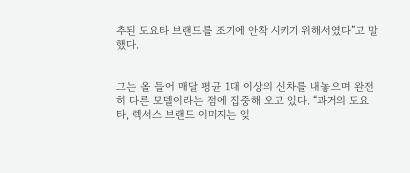추된 도요타 브랜드를 조기에 안착 시키기 위해서였다”고 말했다.


그는 올 들어 매달 평균 1대 이상의 신차를 내놓으며 완전히 다른 모델이라는 점에 집중해 오고 있다. “과거의 도요타, 렉서스 브랜드 이미지는 잊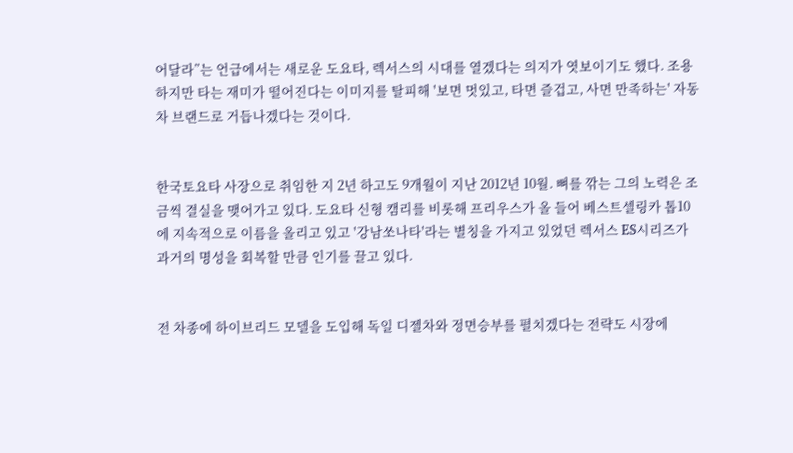어달라”는 언급에서는 새로운 도요타, 렉서스의 시대를 열겠다는 의지가 엿보이기도 했다. 조용하지만 타는 재미가 떨어진다는 이미지를 탈피해 '보면 멋있고, 타면 즐겁고, 사면 만족하는' 자동차 브랜드로 거듭나겠다는 것이다.


한국토요타 사장으로 취임한 지 2년 하고도 9개월이 지난 2012년 10월. 뼈를 깎는 그의 노력은 조금씩 결실을 맺어가고 있다. 도요타 신형 캠리를 비롯해 프리우스가 올 들어 베스트셀링카 톱10에 지속적으로 이름을 올리고 있고 '강남쏘나타'라는 별칭을 가지고 있었던 렉서스 ES시리즈가 과거의 명성을 회복할 만큼 인기를 끌고 있다.


전 차종에 하이브리드 모델을 도입해 독일 디젤차와 정면승부를 펼치겠다는 전략도 시장에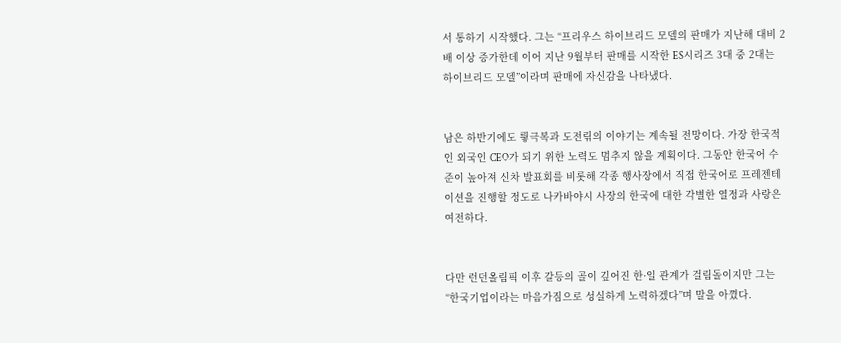서 통하기 시작했다. 그는 “프리우스 하이브리드 모델의 판매가 지난해 대비 2배 이상 증가한데 이어 지난 9월부터 판매를 시작한 ES시리즈 3대 중 2대는 하이브리드 모델”이라며 판매에 자신감을 나타냈다.


남은 하반기에도 릫극복과 도전릮의 이야기는 계속될 전망이다. 가장 한국적인 외국인 CEO가 되기 위한 노력도 멈추지 않을 계획이다. 그동안 한국어 수준이 높아져 신차 발표회를 비롯해 각종 행사장에서 직접 한국어로 프레젠테이션을 진행할 정도로 나카바야시 사장의 한국에 대한 각별한 열정과 사랑은 여전하다.


다만 런던올림픽 이후 갈등의 골이 깊어진 한·일 관계가 걸림돌이지만 그는 “한국기업이라는 마음가짐으로 성실하게 노력하겠다”며 말을 아꼈다.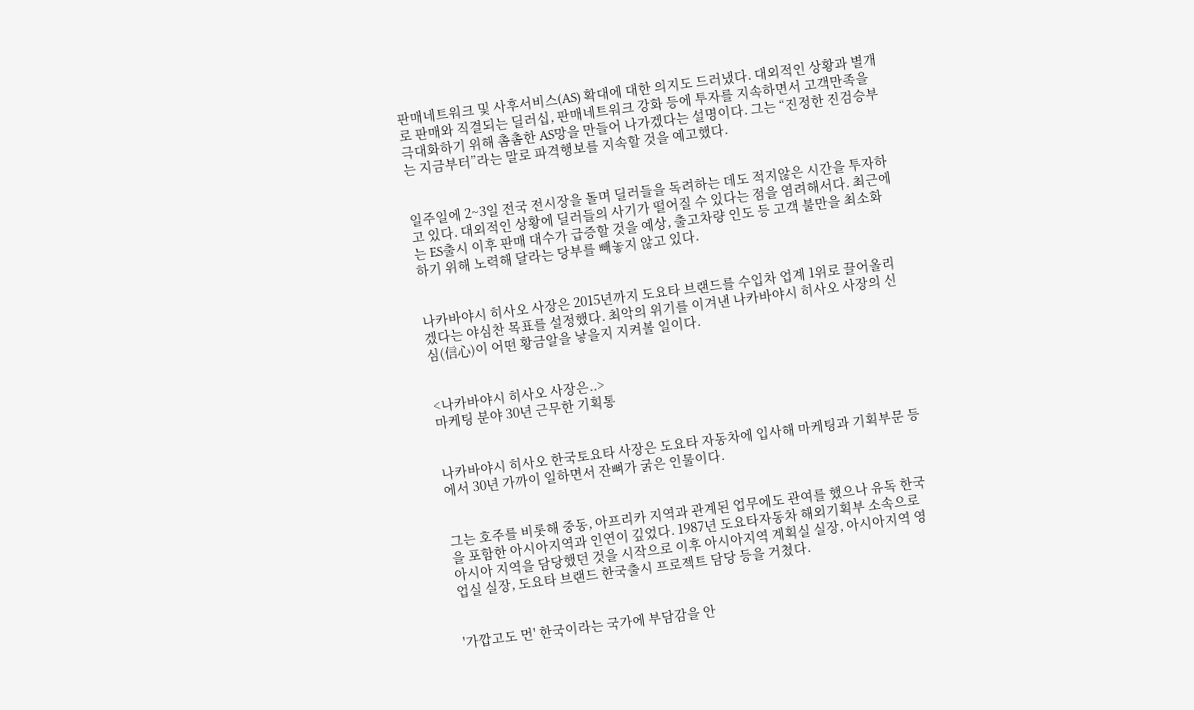판매네트워크 및 사후서비스(AS) 확대에 대한 의지도 드러냈다. 대외적인 상황과 별개로 판매와 직결되는 딜러십, 판매네트워크 강화 등에 투자를 지속하면서 고객만족을 극대화하기 위해 촘촘한 AS망을 만들어 나가겠다는 설명이다. 그는 “진정한 진검승부는 지금부터”라는 말로 파격행보를 지속할 것을 예고했다.


일주일에 2~3일 전국 전시장을 돌며 딜러들을 독려하는 데도 적지않은 시간을 투자하고 있다. 대외적인 상황에 딜러들의 사기가 떨어질 수 있다는 점을 염려해서다. 최근에는 ES출시 이후 판매 대수가 급증할 것을 예상, 출고차량 인도 등 고객 불만을 최소화하기 위해 노력해 달라는 당부를 빼놓지 않고 있다.


나카바야시 히사오 사장은 2015년까지 도요타 브랜드를 수입차 업계 1위로 끌어올리겠다는 야심찬 목표를 설정했다. 최악의 위기를 이겨낸 나카바야시 히사오 사장의 신심(信心)이 어떤 황금알을 낳을지 지켜볼 일이다.


<나카바야시 히사오 사장은..>
마케팅 분야 30년 근무한 기획통


나카바야시 히사오 한국토요타 사장은 도요타 자동차에 입사해 마케팅과 기획부문 등에서 30년 가까이 일하면서 잔뼈가 굵은 인물이다.


그는 호주를 비롯해 중동, 아프리카 지역과 관계된 업무에도 관여를 했으나 유독 한국을 포함한 아시아지역과 인연이 깊었다. 1987년 도요타자동차 해외기획부 소속으로 아시아 지역을 담당했던 것을 시작으로 이후 아시아지역 계획실 실장, 아시아지역 영업실 실장, 도요타 브랜드 한국출시 프로젝트 담당 등을 거쳤다.


'가깝고도 먼' 한국이라는 국가에 부담감을 안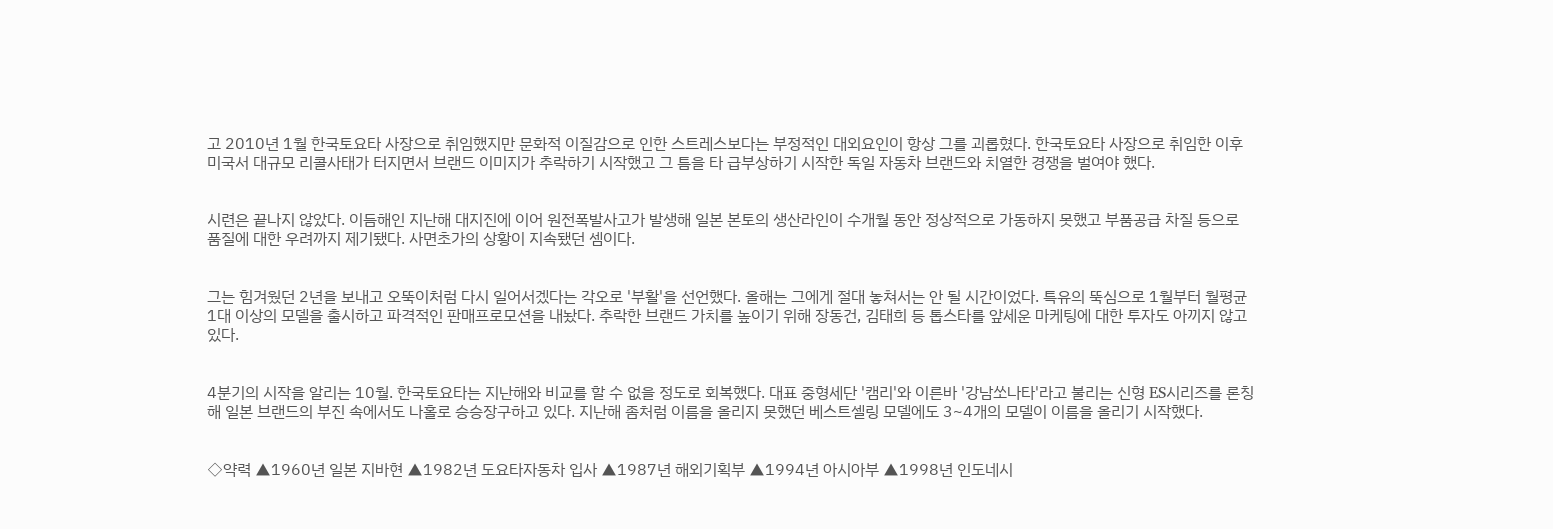고 2010년 1월 한국토요타 사장으로 취임했지만 문화적 이질감으로 인한 스트레스보다는 부정적인 대외요인이 항상 그를 괴롭혔다. 한국토요타 사장으로 취임한 이후 미국서 대규모 리콜사태가 터지면서 브랜드 이미지가 추락하기 시작했고 그 틈을 타 급부상하기 시작한 독일 자동차 브랜드와 치열한 경쟁을 벌여야 했다.


시련은 끝나지 않았다. 이듬해인 지난해 대지진에 이어 원전폭발사고가 발생해 일본 본토의 생산라인이 수개월 동안 정상적으로 가동하지 못했고 부품공급 차질 등으로 품질에 대한 우려까지 제기됐다. 사면초가의 상황이 지속됐던 셈이다.


그는 힘겨웠던 2년을 보내고 오뚝이처럼 다시 일어서겠다는 각오로 '부활'을 선언했다. 올해는 그에게 절대 놓쳐서는 안 될 시간이었다. 특유의 뚝심으로 1월부터 월평균 1대 이상의 모델을 출시하고 파격적인 판매프로모션을 내놨다. 추락한 브랜드 가치를 높이기 위해 장동건, 김태희 등 톱스타를 앞세운 마케팅에 대한 투자도 아끼지 않고 있다.


4분기의 시작을 알리는 10월. 한국토요타는 지난해와 비교를 할 수 없을 정도로 회복했다. 대표 중형세단 '캠리'와 이른바 '강남쏘나타'라고 불리는 신형 ES시리즈를 론칭해 일본 브랜드의 부진 속에서도 나홀로 승승장구하고 있다. 지난해 좀처럼 이름을 올리지 못했던 베스트셀링 모델에도 3~4개의 모델이 이름을 올리기 시작했다.


◇약력 ▲1960년 일본 지바현 ▲1982년 도요타자동차 입사 ▲1987년 해외기획부 ▲1994년 아시아부 ▲1998년 인도네시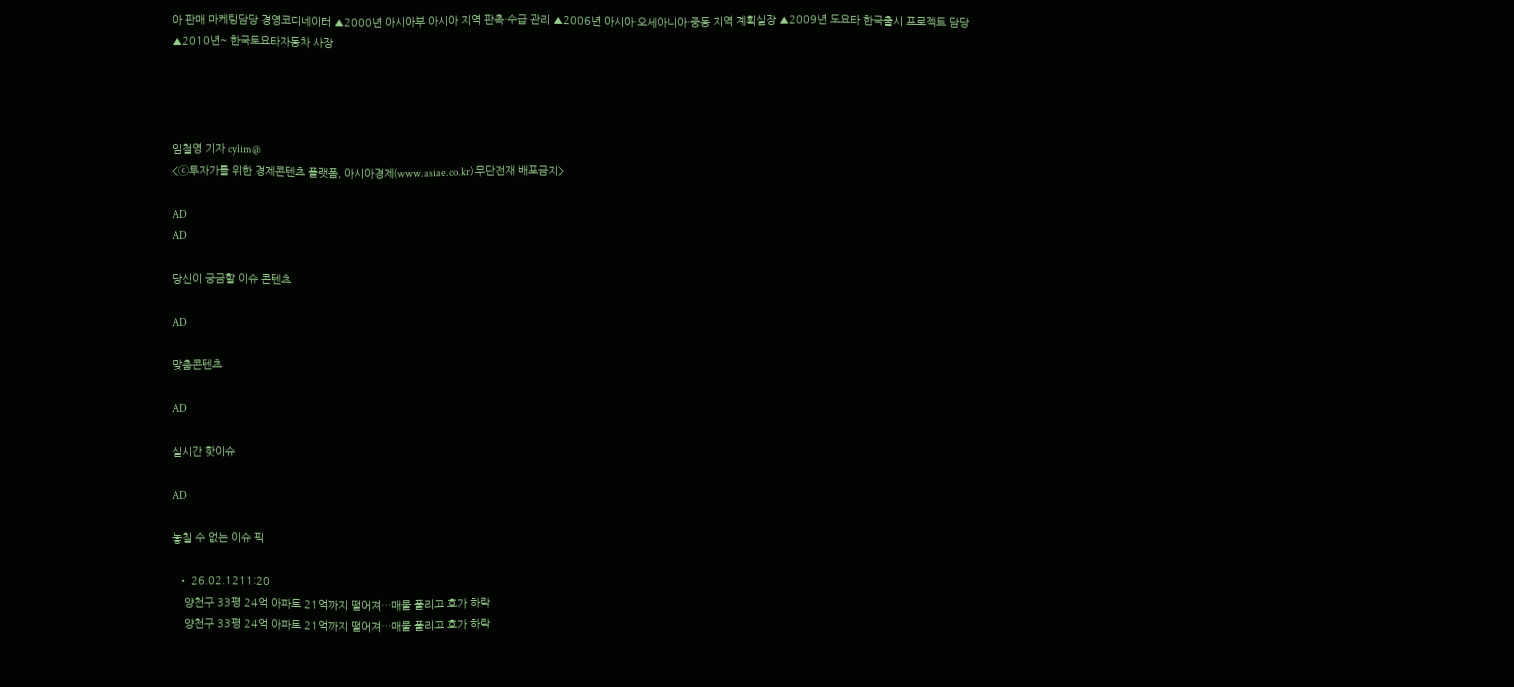아 판매 마케팅담당 경영코디네이터 ▲2000년 아시아부 아시아 지역 판촉·수급 관리 ▲2006년 아시아·오세아니아·중동 지역 계획실장 ▲2009년 도요타 한국출시 프로젝트 담당 ▲2010년~ 한국토요타자동차 사장




임철영 기자 cylim@
<ⓒ투자가를 위한 경제콘텐츠 플랫폼, 아시아경제(www.asiae.co.kr) 무단전재 배포금지>

AD
AD

당신이 궁금할 이슈 콘텐츠

AD

맞춤콘텐츠

AD

실시간 핫이슈

AD

놓칠 수 없는 이슈 픽

  • 26.02.1211:20
    양천구 33평 24억 아파트 21억까지 떨어져…매물 풀리고 호가 하락
    양천구 33평 24억 아파트 21억까지 떨어져…매물 풀리고 호가 하락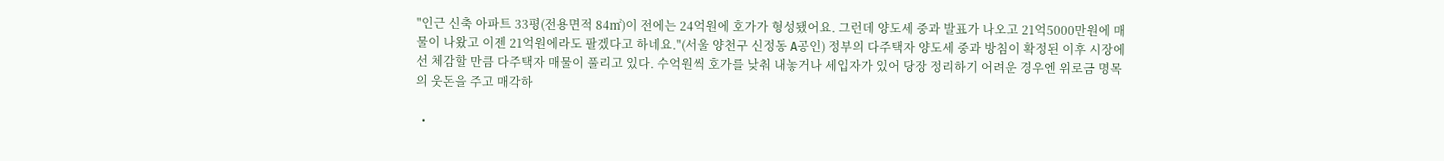"인근 신축 아파트 33평(전용면적 84㎡)이 전에는 24억원에 호가가 형성됐어요. 그런데 양도세 중과 발표가 나오고 21억5000만원에 매물이 나왔고 이젠 21억원에라도 팔겠다고 하네요."(서울 양천구 신정동 A공인) 정부의 다주택자 양도세 중과 방침이 확정된 이후 시장에선 체감할 만큼 다주택자 매물이 풀리고 있다. 수억원씩 호가를 낮춰 내놓거나 세입자가 있어 당장 정리하기 어려운 경우엔 위로금 명목의 웃돈을 주고 매각하

  •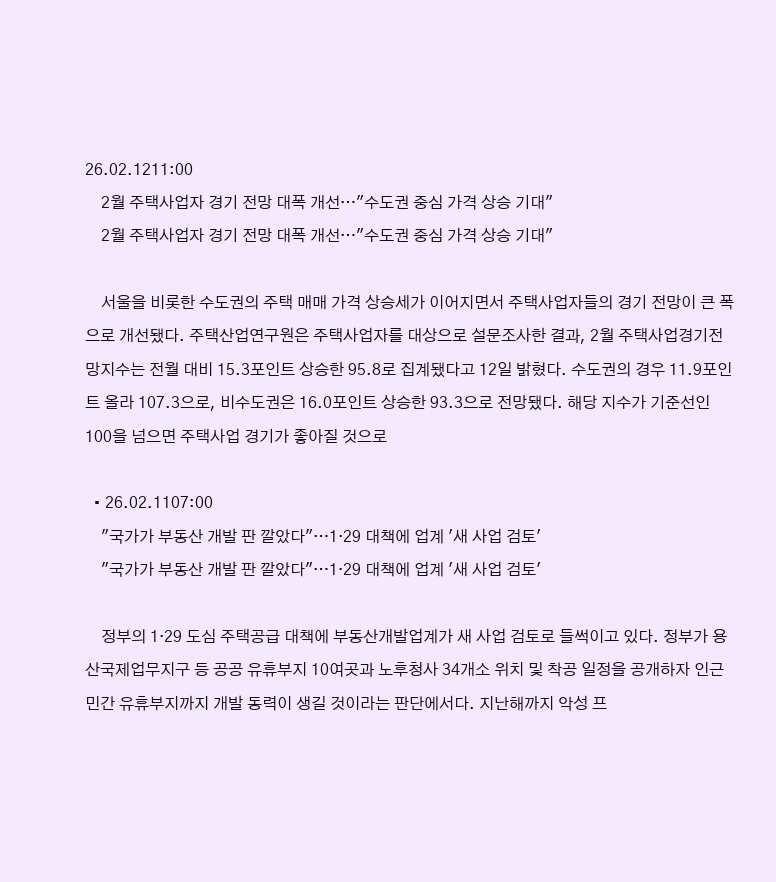26.02.1211:00
    2월 주택사업자 경기 전망 대폭 개선…"수도권 중심 가격 상승 기대"
    2월 주택사업자 경기 전망 대폭 개선…"수도권 중심 가격 상승 기대"

    서울을 비롯한 수도권의 주택 매매 가격 상승세가 이어지면서 주택사업자들의 경기 전망이 큰 폭으로 개선됐다. 주택산업연구원은 주택사업자를 대상으로 설문조사한 결과, 2월 주택사업경기전망지수는 전월 대비 15.3포인트 상승한 95.8로 집계됐다고 12일 밝혔다. 수도권의 경우 11.9포인트 올라 107.3으로, 비수도권은 16.0포인트 상승한 93.3으로 전망됐다. 해당 지수가 기준선인 100을 넘으면 주택사업 경기가 좋아질 것으로

  • 26.02.1107:00
    "국가가 부동산 개발 판 깔았다"…1·29 대책에 업계 '새 사업 검토'
    "국가가 부동산 개발 판 깔았다"…1·29 대책에 업계 '새 사업 검토'

    정부의 1·29 도심 주택공급 대책에 부동산개발업계가 새 사업 검토로 들썩이고 있다. 정부가 용산국제업무지구 등 공공 유휴부지 10여곳과 노후청사 34개소 위치 및 착공 일정을 공개하자 인근 민간 유휴부지까지 개발 동력이 생길 것이라는 판단에서다. 지난해까지 악성 프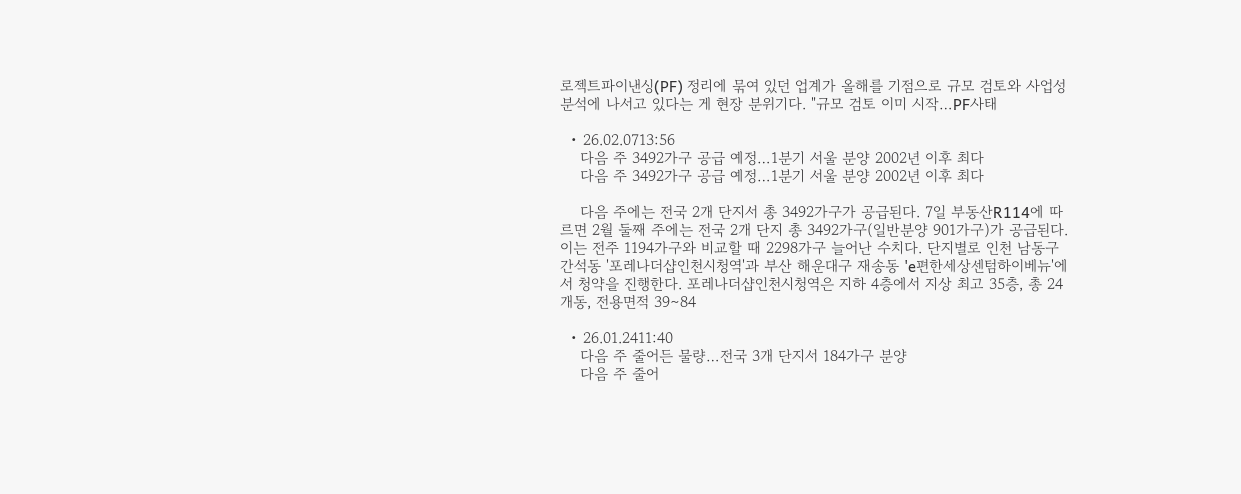로젝트파이낸싱(PF) 정리에 묶여 있던 업계가 올해를 기점으로 규모 검토와 사업성 분석에 나서고 있다는 게 현장 분위기다. "규모 검토 이미 시작…PF사태

  • 26.02.0713:56
    다음 주 3492가구 공급 예정…1분기 서울 분양 2002년 이후 최다
    다음 주 3492가구 공급 예정…1분기 서울 분양 2002년 이후 최다

    다음 주에는 전국 2개 단지서 총 3492가구가 공급된다. 7일 부동산R114에 따르면 2월 둘째 주에는 전국 2개 단지 총 3492가구(일반분양 901가구)가 공급된다. 이는 전주 1194가구와 비교할 때 2298가구 늘어난 수치다. 단지별로 인천 남동구 간석동 '포레나더샵인천시청역'과 부산 해운대구 재송동 'e편한세상센텀하이베뉴'에서 청약을 진행한다. 포레나더샵인천시청역은 지하 4층에서 지상 최고 35층, 총 24개동, 전용면적 39∼84

  • 26.01.2411:40
    다음 주 줄어든 물량…전국 3개 단지서 184가구 분양
    다음 주 줄어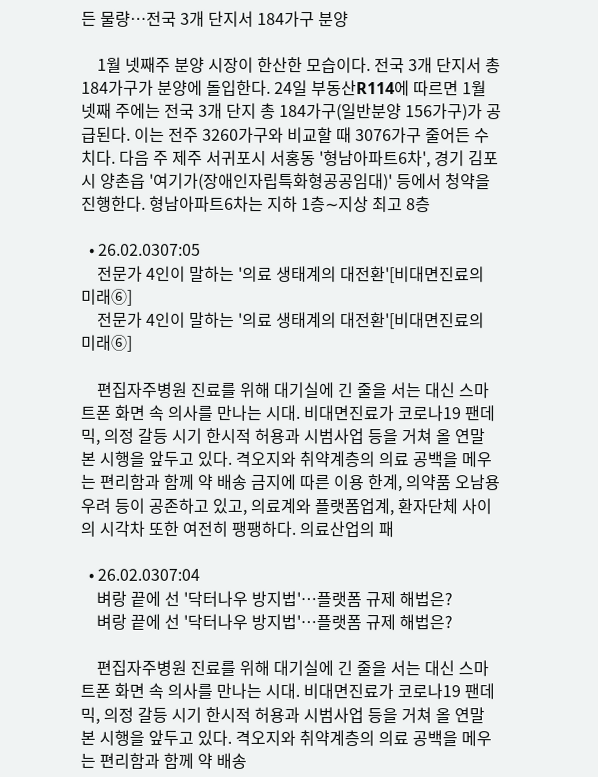든 물량…전국 3개 단지서 184가구 분양

    1월 넷째주 분양 시장이 한산한 모습이다. 전국 3개 단지서 총 184가구가 분양에 돌입한다. 24일 부동산R114에 따르면 1월 넷째 주에는 전국 3개 단지 총 184가구(일반분양 156가구)가 공급된다. 이는 전주 3260가구와 비교할 때 3076가구 줄어든 수치다. 다음 주 제주 서귀포시 서홍동 '형남아파트6차', 경기 김포시 양촌읍 '여기가(장애인자립특화형공공임대)' 등에서 청약을 진행한다. 형남아파트6차는 지하 1층∼지상 최고 8층

  • 26.02.0307:05
    전문가 4인이 말하는 '의료 생태계의 대전환'[비대면진료의 미래⑥]
    전문가 4인이 말하는 '의료 생태계의 대전환'[비대면진료의 미래⑥]

    편집자주병원 진료를 위해 대기실에 긴 줄을 서는 대신 스마트폰 화면 속 의사를 만나는 시대. 비대면진료가 코로나19 팬데믹, 의정 갈등 시기 한시적 허용과 시범사업 등을 거쳐 올 연말 본 시행을 앞두고 있다. 격오지와 취약계층의 의료 공백을 메우는 편리함과 함께 약 배송 금지에 따른 이용 한계, 의약품 오남용 우려 등이 공존하고 있고, 의료계와 플랫폼업계, 환자단체 사이의 시각차 또한 여전히 팽팽하다. 의료산업의 패

  • 26.02.0307:04
    벼랑 끝에 선 '닥터나우 방지법'…플랫폼 규제 해법은?
    벼랑 끝에 선 '닥터나우 방지법'…플랫폼 규제 해법은?

    편집자주병원 진료를 위해 대기실에 긴 줄을 서는 대신 스마트폰 화면 속 의사를 만나는 시대. 비대면진료가 코로나19 팬데믹, 의정 갈등 시기 한시적 허용과 시범사업 등을 거쳐 올 연말 본 시행을 앞두고 있다. 격오지와 취약계층의 의료 공백을 메우는 편리함과 함께 약 배송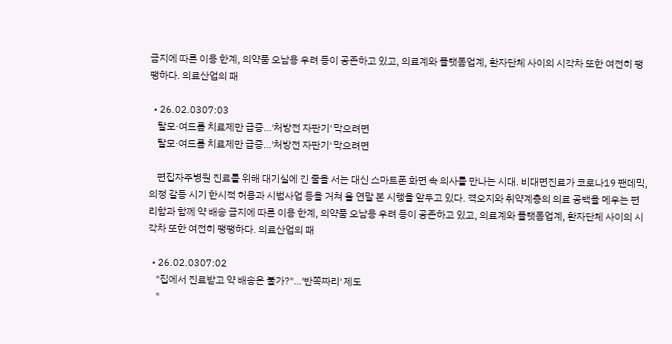금지에 따른 이용 한계, 의약품 오남용 우려 등이 공존하고 있고, 의료계와 플랫폼업계, 환자단체 사이의 시각차 또한 여전히 팽팽하다. 의료산업의 패

  • 26.02.0307:03
    탈모·여드름 치료제만 급증…'처방전 자판기' 막으려면
    탈모·여드름 치료제만 급증…'처방전 자판기' 막으려면

    편집자주병원 진료를 위해 대기실에 긴 줄을 서는 대신 스마트폰 화면 속 의사를 만나는 시대. 비대면진료가 코로나19 팬데믹, 의정 갈등 시기 한시적 허용과 시범사업 등을 거쳐 올 연말 본 시행을 앞두고 있다. 격오지와 취약계층의 의료 공백을 메우는 편리함과 함께 약 배송 금지에 따른 이용 한계, 의약품 오남용 우려 등이 공존하고 있고, 의료계와 플랫폼업계, 환자단체 사이의 시각차 또한 여전히 팽팽하다. 의료산업의 패

  • 26.02.0307:02
    "집에서 진료받고 약 배송은 불가?"…'반쪽짜리' 제도
    "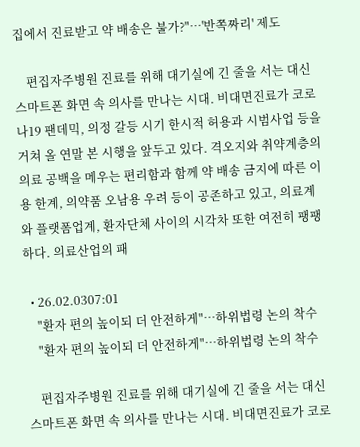집에서 진료받고 약 배송은 불가?"…'반쪽짜리' 제도

    편집자주병원 진료를 위해 대기실에 긴 줄을 서는 대신 스마트폰 화면 속 의사를 만나는 시대. 비대면진료가 코로나19 팬데믹, 의정 갈등 시기 한시적 허용과 시범사업 등을 거쳐 올 연말 본 시행을 앞두고 있다. 격오지와 취약계층의 의료 공백을 메우는 편리함과 함께 약 배송 금지에 따른 이용 한계, 의약품 오남용 우려 등이 공존하고 있고, 의료계와 플랫폼업계, 환자단체 사이의 시각차 또한 여전히 팽팽하다. 의료산업의 패

  • 26.02.0307:01
    "환자 편의 높이되 더 안전하게"…하위법령 논의 착수
    "환자 편의 높이되 더 안전하게"…하위법령 논의 착수

    편집자주병원 진료를 위해 대기실에 긴 줄을 서는 대신 스마트폰 화면 속 의사를 만나는 시대. 비대면진료가 코로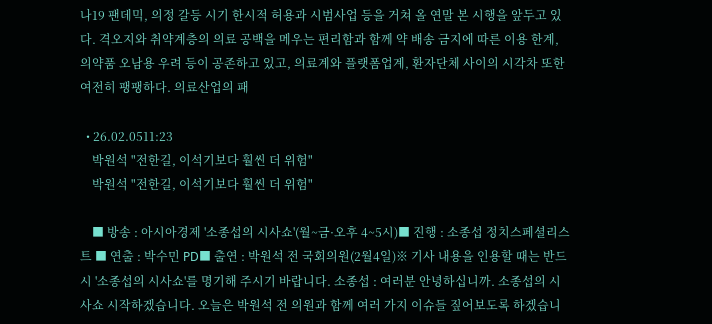나19 팬데믹, 의정 갈등 시기 한시적 허용과 시범사업 등을 거쳐 올 연말 본 시행을 앞두고 있다. 격오지와 취약계층의 의료 공백을 메우는 편리함과 함께 약 배송 금지에 따른 이용 한계, 의약품 오남용 우려 등이 공존하고 있고, 의료계와 플랫폼업계, 환자단체 사이의 시각차 또한 여전히 팽팽하다. 의료산업의 패

  • 26.02.0511:23
    박원석 "전한길, 이석기보다 훨씬 더 위험"
    박원석 "전한길, 이석기보다 훨씬 더 위험"

    ■ 방송 : 아시아경제 '소종섭의 시사쇼'(월~금·오후 4~5시)■ 진행 : 소종섭 정치스페셜리스트 ■ 연출 : 박수민 PD■ 출연 : 박원석 전 국회의원(2월4일)※ 기사 내용을 인용할 때는 반드시 '소종섭의 시사쇼'를 명기해 주시기 바랍니다. 소종섭 : 여러분 안녕하십니까. 소종섭의 시사쇼 시작하겠습니다. 오늘은 박원석 전 의원과 함께 여러 가지 이슈들 짚어보도록 하겠습니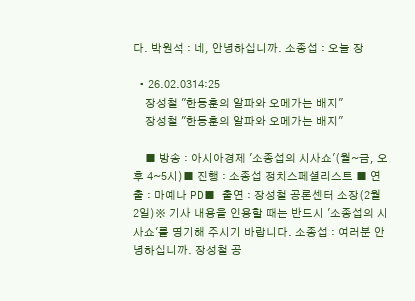다. 박원석 : 네, 안녕하십니까. 소종섭 : 오늘 장

  • 26.02.0314:25
    장성철 "한동훈의 알파와 오메가는 배지"
    장성철 "한동훈의 알파와 오메가는 배지"

    ■ 방송 : 아시아경제 '소종섭의 시사쇼'(월~금, 오후 4~5시)■ 진행 : 소종섭 정치스페셜리스트 ■ 연출 : 마예나 PD■ 출연 : 장성철 공론센터 소장(2월 2일)※ 기사 내용을 인용할 때는 반드시 '소종섭의 시사쇼'를 명기해 주시기 바랍니다. 소종섭 : 여러분 안녕하십니까. 장성철 공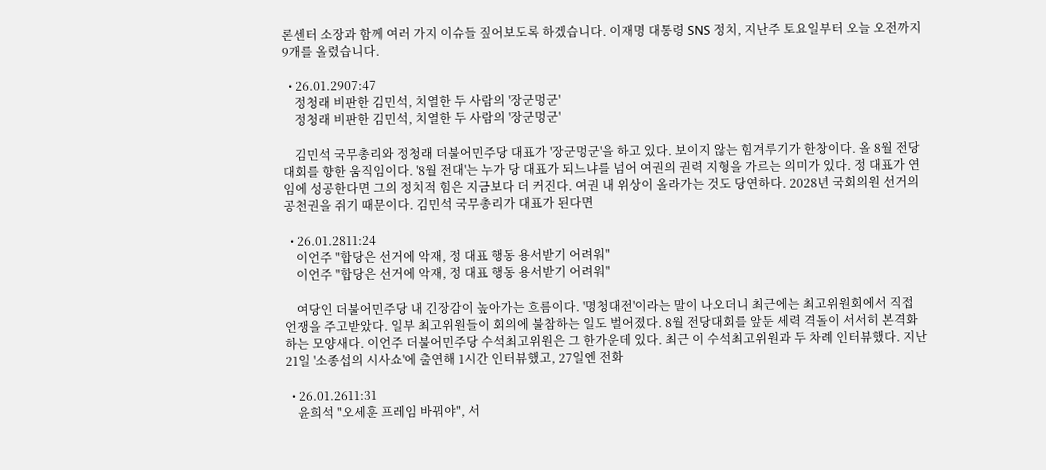론센터 소장과 함께 여러 가지 이슈들 짚어보도록 하겠습니다. 이재명 대통령 SNS 정치, 지난주 토요일부터 오늘 오전까지 9개를 올렸습니다.

  • 26.01.2907:47
    정청래 비판한 김민석, 치열한 두 사람의 '장군멍군'
    정청래 비판한 김민석, 치열한 두 사람의 '장군멍군'

    김민석 국무총리와 정청래 더불어민주당 대표가 '장군멍군'을 하고 있다. 보이지 않는 힘겨루기가 한창이다. 올 8월 전당대회를 향한 움직임이다. '8월 전대'는 누가 당 대표가 되느냐를 넘어 여권의 권력 지형을 가르는 의미가 있다. 정 대표가 연임에 성공한다면 그의 정치적 힘은 지금보다 더 커진다. 여권 내 위상이 올라가는 것도 당연하다. 2028년 국회의원 선거의 공천권을 쥐기 때문이다. 김민석 국무총리가 대표가 된다면

  • 26.01.2811:24
    이언주 "합당은 선거에 악재, 정 대표 행동 용서받기 어려워"
    이언주 "합당은 선거에 악재, 정 대표 행동 용서받기 어려워"

    여당인 더불어민주당 내 긴장감이 높아가는 흐름이다. '명청대전'이라는 말이 나오더니 최근에는 최고위원회에서 직접 언쟁을 주고받았다. 일부 최고위원들이 회의에 불참하는 일도 벌어졌다. 8월 전당대회를 앞둔 세력 격돌이 서서히 본격화하는 모양새다. 이언주 더불어민주당 수석최고위원은 그 한가운데 있다. 최근 이 수석최고위원과 두 차례 인터뷰했다. 지난 21일 '소종섭의 시사쇼'에 출연해 1시간 인터뷰했고, 27일엔 전화

  • 26.01.2611:31
    윤희석 "오세훈 프레임 바꿔야", 서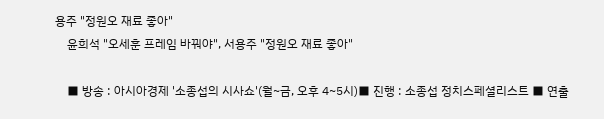용주 "정원오 재료 좋아"
    윤희석 "오세훈 프레임 바꿔야", 서용주 "정원오 재료 좋아"

    ■ 방송 : 아시아경제 '소종섭의 시사쇼'(월~금, 오후 4~5시)■ 진행 : 소종섭 정치스페셜리스트 ■ 연출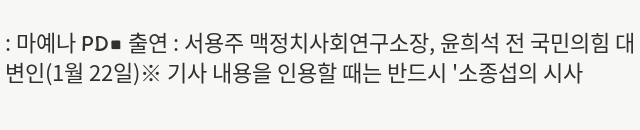: 마예나 PD■ 출연 : 서용주 맥정치사회연구소장, 윤희석 전 국민의힘 대변인(1월 22일)※ 기사 내용을 인용할 때는 반드시 '소종섭의 시사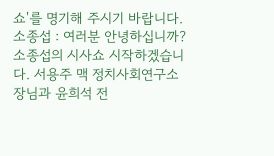쇼'를 명기해 주시기 바랍니다. 소종섭 : 여러분 안녕하십니까? 소종섭의 시사쇼 시작하겠습니다. 서용주 맥 정치사회연구소장님과 윤희석 전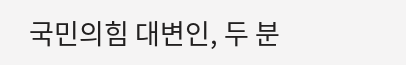국민의힘 대변인, 두 분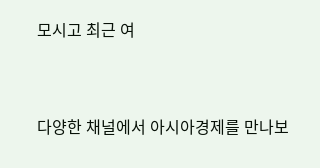모시고 최근 여


다양한 채널에서 아시아경제를 만나보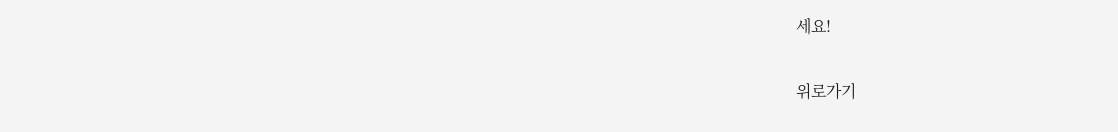세요!

위로가기